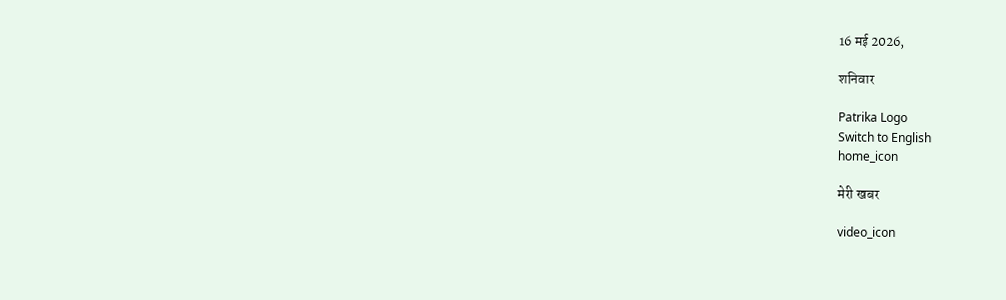16 मई 2026,

शनिवार

Patrika Logo
Switch to English
home_icon

मेरी खबर

video_icon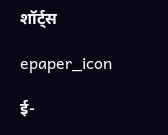शॉर्ट्स

epaper_icon

ई-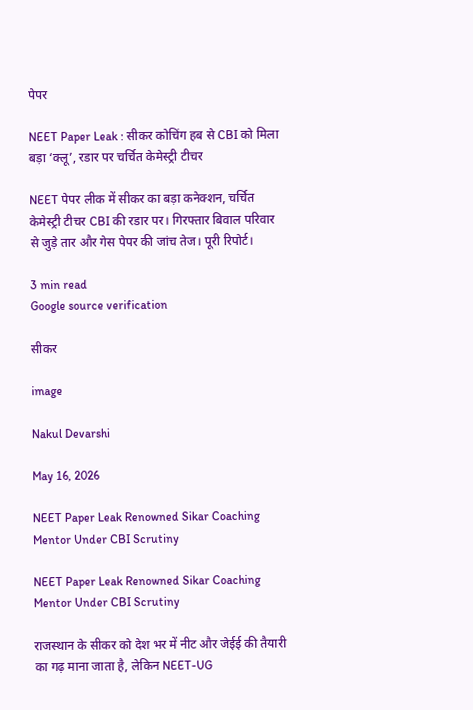पेपर

NEET Paper Leak : सीकर कोचिंग हब से CBI को मिला बड़ा ‘क्लू’, रडार पर चर्चित केमेस्ट्री टीचर

NEET पेपर लीक में सीकर का बड़ा कनेक्शन, चर्चित केमेस्ट्री टीचर CBI की रडार पर। गिरफ्तार बिवाल परिवार से जुड़े तार और गेस पेपर की जांच तेज। पूरी रिपोर्ट।

3 min read
Google source verification

सीकर

image

Nakul Devarshi

May 16, 2026

NEET Paper Leak Renowned Sikar Coaching Mentor Under CBI Scrutiny

NEET Paper Leak Renowned Sikar Coaching Mentor Under CBI Scrutiny

राजस्थान के सीकर को देश भर में नीट और जेईई की तैयारी का गढ़ माना जाता है, लेकिन NEET-UG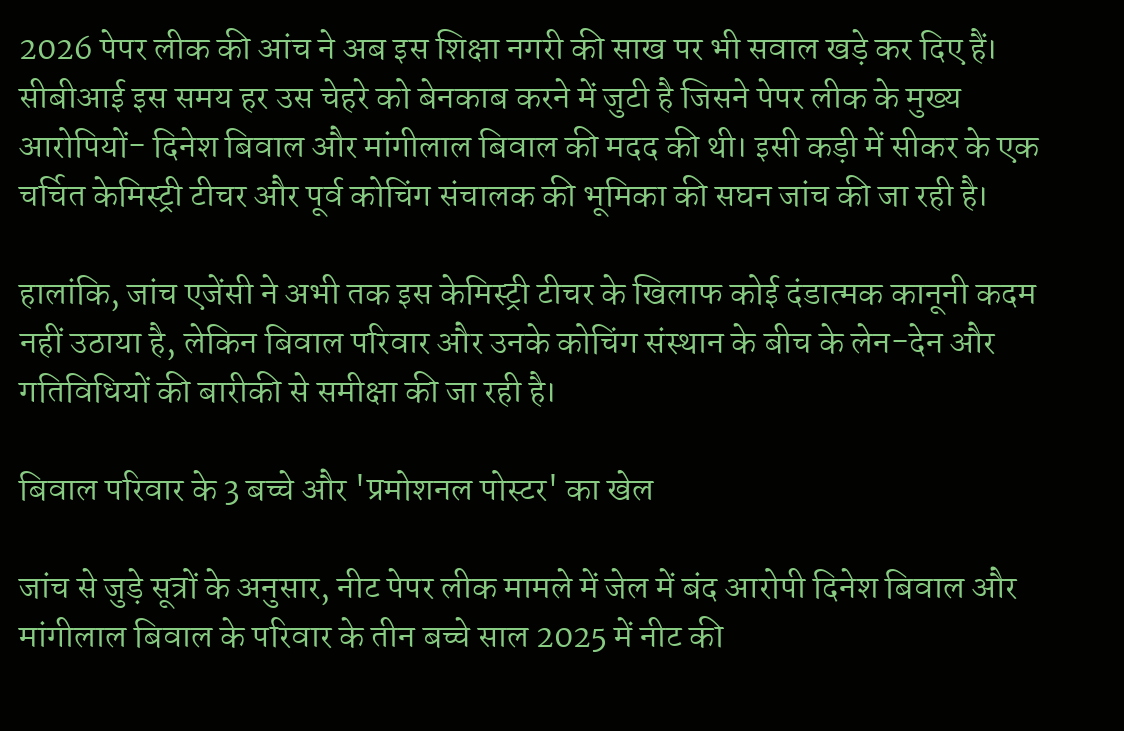2026 पेपर लीक की आंच ने अब इस शिक्षा नगरी की साख पर भी सवाल खड़े कर दिए हैं। सीबीआई इस समय हर उस चेहरे को बेनकाब करने में जुटी है जिसने पेपर लीक के मुख्य आरोपियों- दिनेश बिवाल और मांगीलाल बिवाल की मदद की थी। इसी कड़ी में सीकर के एक चर्चित केमिस्ट्री टीचर और पूर्व कोचिंग संचालक की भूमिका की सघन जांच की जा रही है।

हालांकि, जांच एजेंसी ने अभी तक इस केमिस्ट्री टीचर के खिलाफ कोई दंडात्मक कानूनी कदम नहीं उठाया है, लेकिन बिवाल परिवार और उनके कोचिंग संस्थान के बीच के लेन-देन और गतिविधियों की बारीकी से समीक्षा की जा रही है।

बिवाल परिवार के 3 बच्चे और 'प्रमोशनल पोस्टर' का खेल

जांच से जुड़े सूत्रों के अनुसार, नीट पेपर लीक मामले में जेल में बंद आरोपी दिनेश बिवाल और मांगीलाल बिवाल के परिवार के तीन बच्चे साल 2025 में नीट की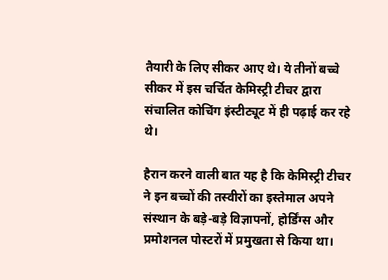तैयारी के लिए सीकर आए थे। ये तीनों बच्चे सीकर में इस चर्चित केमिस्ट्री टीचर द्वारा संचालित कोचिंग इंस्टीट्यूट में ही पढ़ाई कर रहे थे।

हैरान करने वाली बात यह है कि केमिस्ट्री टीचर ने इन बच्चों की तस्वीरों का इस्तेमाल अपने संस्थान के बड़े-बड़े विज्ञापनों, होर्डिंग्स और प्रमोशनल पोस्टरों में प्रमुखता से किया था।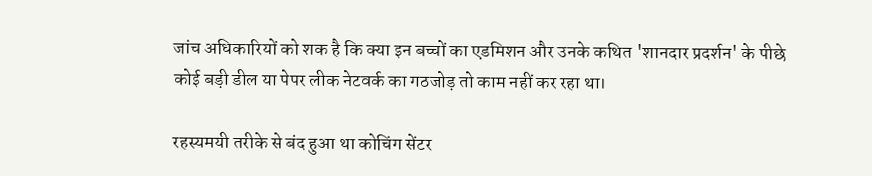जांच अधिकारियों को शक है कि क्या इन बच्चों का एडमिशन और उनके कथित 'शानदार प्रदर्शन' के पीछे कोई बड़ी डील या पेपर लीक नेटवर्क का गठजोड़ तो काम नहीं कर रहा था।

रहस्यमयी तरीके से बंद हुआ था कोचिंग सेंटर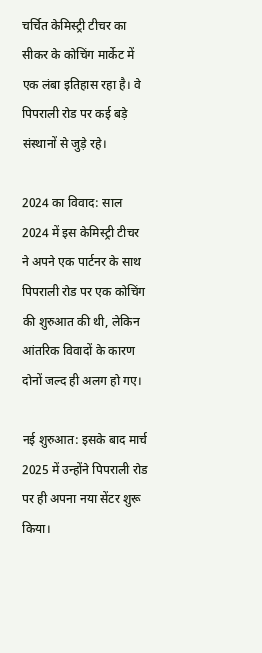चर्चित केमिस्ट्री टीचर का सीकर के कोचिंग मार्केट में एक लंबा इतिहास रहा है। वे पिपराली रोड पर कई बड़े संस्थानों से जुड़े रहे।

2024 का विवाद: साल 2024 में इस केमिस्ट्री टीचर ने अपने एक पार्टनर के साथ पिपराली रोड पर एक कोचिंग की शुरुआत की थी, लेकिन आंतरिक विवादों के कारण दोनों जल्द ही अलग हो गए।

नई शुरुआत: इसके बाद मार्च 2025 में उन्होंने पिपराली रोड पर ही अपना नया सेंटर शुरू किया।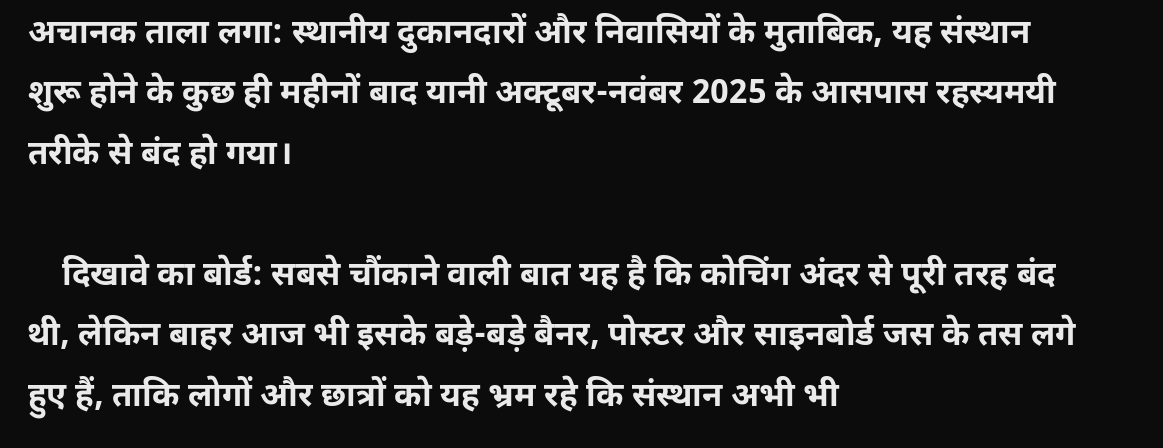अचानक ताला लगा: स्थानीय दुकानदारों और निवासियों के मुताबिक, यह संस्थान शुरू होने के कुछ ही महीनों बाद यानी अक्टूबर-नवंबर 2025 के आसपास रहस्यमयी तरीके से बंद हो गया।

    दिखावे का बोर्ड: सबसे चौंकाने वाली बात यह है कि कोचिंग अंदर से पूरी तरह बंद थी, लेकिन बाहर आज भी इसके बड़े-बड़े बैनर, पोस्टर और साइनबोर्ड जस के तस लगे हुए हैं, ताकि लोगों और छात्रों को यह भ्रम रहे कि संस्थान अभी भी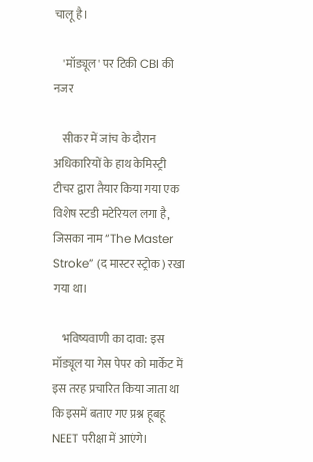चालू है।

    'मॉड्यूल' पर टिकी CBI की नजर

    सीकर में जांच के दौरान अधिकारियों के हाथ केमिस्ट्री टीचर द्वारा तैयार किया गया एक विशेष स्टडी मटेरियल लगा है, जिसका नाम “The Master Stroke” (द मास्टर स्ट्रोक) रखा गया था।

    भविष्यवाणी का दावा: इस मॉड्यूल या गेस पेपर को मार्केट में इस तरह प्रचारित किया जाता था कि इसमें बताए गए प्रश्न हूबहू NEET परीक्षा में आएंगे।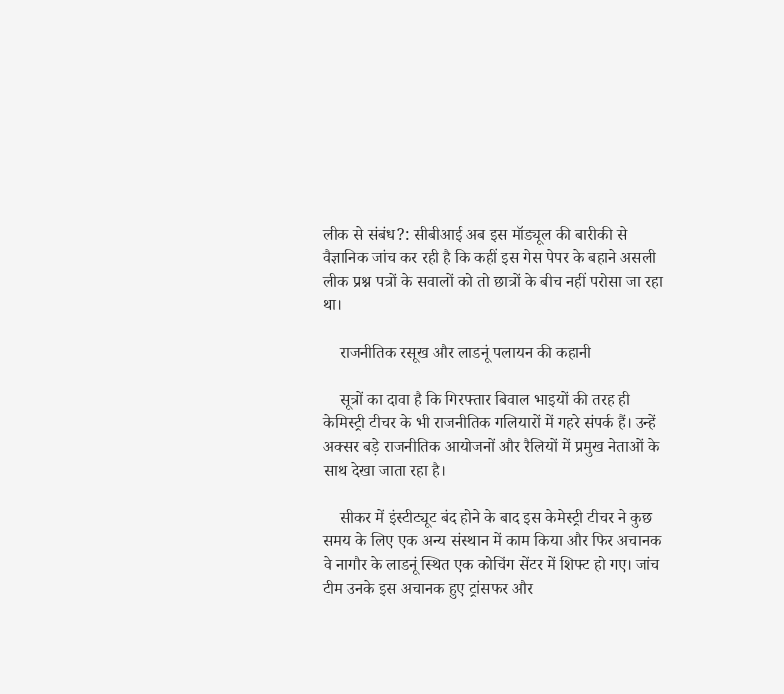लीक से संबंध?: सीबीआई अब इस मॉड्यूल की बारीकी से वैज्ञानिक जांच कर रही है कि कहीं इस गेस पेपर के बहाने असली लीक प्रश्न पत्रों के सवालों को तो छात्रों के बीच नहीं परोसा जा रहा था।

    राजनीतिक रसूख और लाडनूं पलायन की कहानी

    सूत्रों का दावा है कि गिरफ्तार बिवाल भाइयों की तरह ही केमिस्ट्री टीचर के भी राजनीतिक गलियारों में गहरे संपर्क हैं। उन्हें अक्सर बड़े राजनीतिक आयोजनों और रैलियों में प्रमुख नेताओं के साथ देखा जाता रहा है।

    सीकर में इंस्टीट्यूट बंद होने के बाद इस केमेस्ट्री टीचर ने कुछ समय के लिए एक अन्य संस्थान में काम किया और फिर अचानक वे नागौर के लाडनूं स्थित एक कोचिंग सेंटर में शिफ्ट हो गए। जांच टीम उनके इस अचानक हुए ट्रांसफर और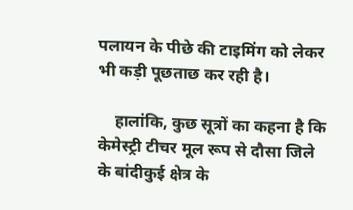पलायन के पीछे की टाइमिंग को लेकर भी कड़ी पूछताछ कर रही है।

    हालांकि, कुछ सूत्रों का कहना है कि केमेस्ट्री टीचर मूल रूप से दौसा जिले के बांदीकुई क्षेत्र के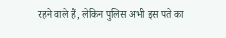रहने वाले हैं, लेकिन पुलिस अभी इस पते का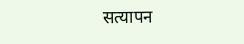सत्यापन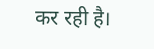कर रही है।